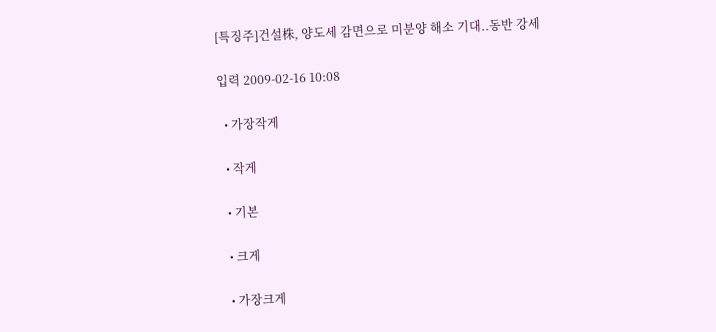[특징주]건설株, 양도세 감면으로 미분양 해소 기대..동반 강세

입력 2009-02-16 10:08

  • 가장작게

  • 작게

  • 기본

  • 크게

  • 가장크게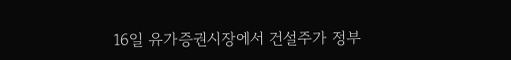16일 유가증권시장에서 건설주가 정부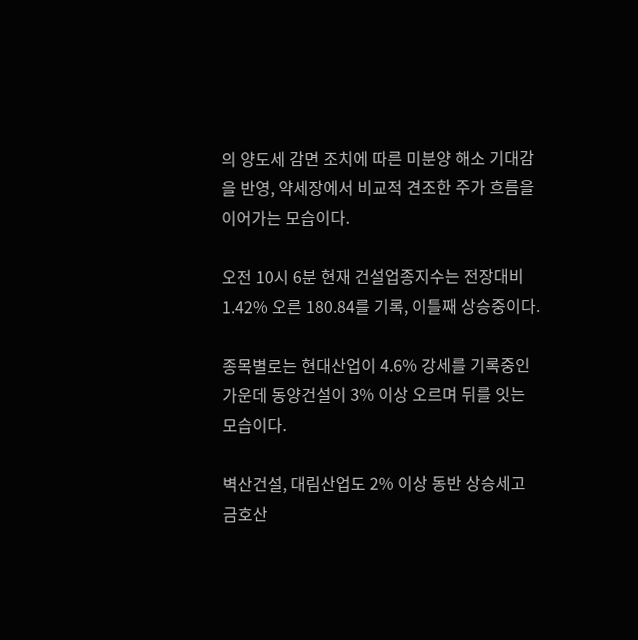의 양도세 감면 조치에 따른 미분양 해소 기대감을 반영, 약세장에서 비교적 견조한 주가 흐름을 이어가는 모습이다.

오전 10시 6분 현재 건설업종지수는 전장대비 1.42% 오른 180.84를 기록, 이틀째 상승중이다.

종목별로는 현대산업이 4.6% 강세를 기록중인 가운데 동양건설이 3% 이상 오르며 뒤를 잇는 모습이다.

벽산건설, 대림산업도 2% 이상 동반 상승세고 금호산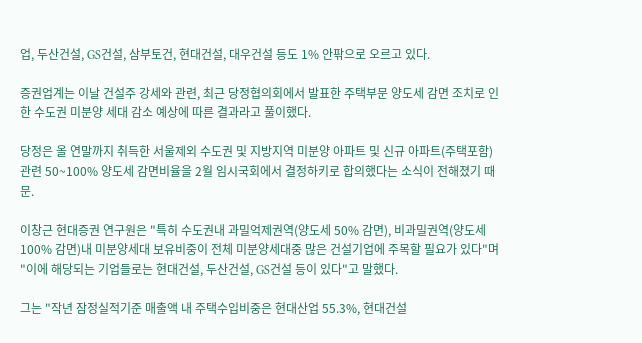업, 두산건설, GS건설, 삼부토건, 현대건설, 대우건설 등도 1% 안팎으로 오르고 있다.

증권업계는 이날 건설주 강세와 관련, 최근 당정협의회에서 발표한 주택부문 양도세 감면 조치로 인한 수도권 미분양 세대 감소 예상에 따른 결과라고 풀이했다.

당정은 올 연말까지 취득한 서울제외 수도권 및 지방지역 미분양 아파트 및 신규 아파트(주택포함)관련 50~100% 양도세 감면비율을 2월 임시국회에서 결정하키로 합의했다는 소식이 전해졌기 때문.

이창근 현대증권 연구원은 "특히 수도권내 과밀억제권역(양도세 50% 감면), 비과밀권역(양도세 100% 감면)내 미분양세대 보유비중이 전체 미분양세대중 많은 건설기업에 주목할 필요가 있다"며 "이에 해당되는 기업들로는 현대건설, 두산건설, GS건설 등이 있다"고 말했다.

그는 "작년 잠정실적기준 매출액 내 주택수입비중은 현대산업 55.3%, 현대건설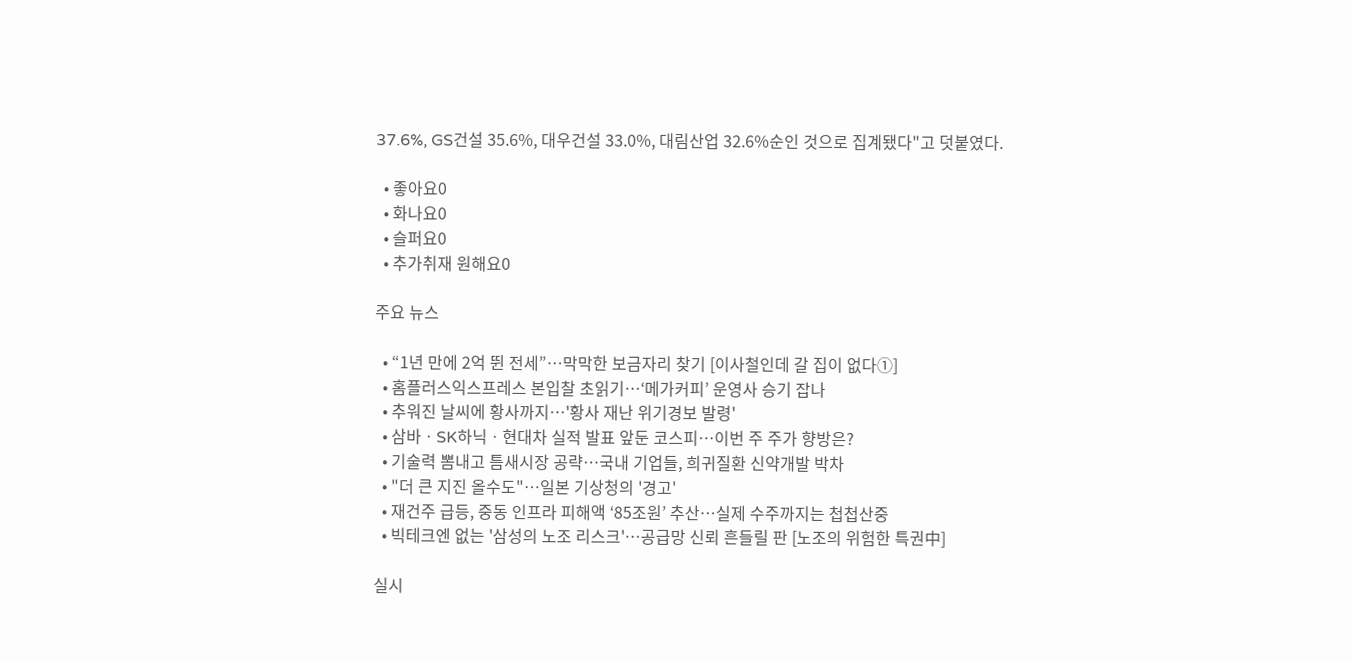37.6%, GS건설 35.6%, 대우건설 33.0%, 대림산업 32.6%순인 것으로 집계됐다"고 덧붙였다.

  • 좋아요0
  • 화나요0
  • 슬퍼요0
  • 추가취재 원해요0

주요 뉴스

  • “1년 만에 2억 뛴 전세”⋯막막한 보금자리 찾기 [이사철인데 갈 집이 없다①]
  • 홈플러스익스프레스 본입찰 초읽기…‘메가커피’ 운영사 승기 잡나
  • 추워진 날씨에 황사까지…'황사 재난 위기경보 발령'
  • 삼바ㆍSK하닉ㆍ현대차 실적 발표 앞둔 코스피…이번 주 주가 향방은?
  • 기술력 뽐내고 틈새시장 공략…국내 기업들, 희귀질환 신약개발 박차
  • "더 큰 지진 올수도"…일본 기상청의 '경고'
  • 재건주 급등, 중동 인프라 피해액 ‘85조원’ 추산⋯실제 수주까지는 첩첩산중
  • 빅테크엔 없는 '삼성의 노조 리스크'…공급망 신뢰 흔들릴 판 [노조의 위험한 특권中]

실시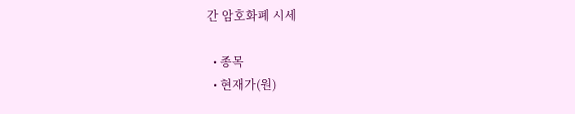간 암호화폐 시세

  • 종목
  • 현재가(원)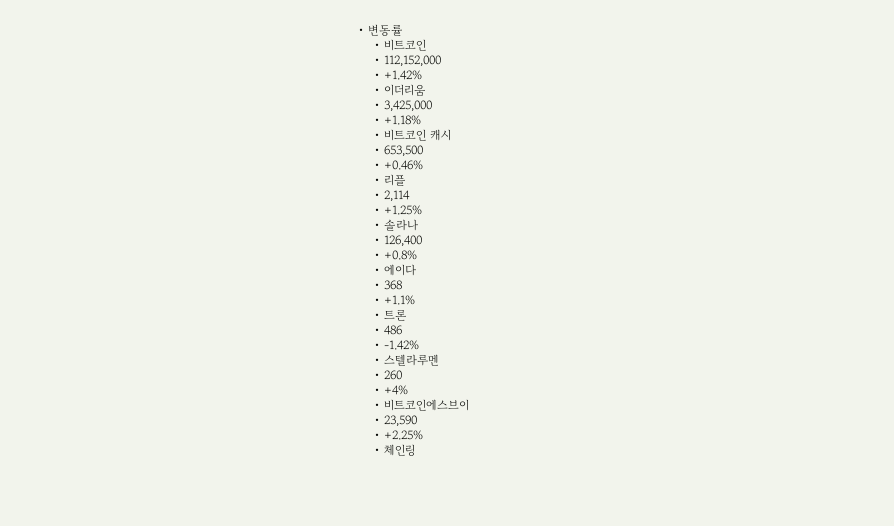• 변동률
    • 비트코인
    • 112,152,000
    • +1.42%
    • 이더리움
    • 3,425,000
    • +1.18%
    • 비트코인 캐시
    • 653,500
    • +0.46%
    • 리플
    • 2,114
    • +1.25%
    • 솔라나
    • 126,400
    • +0.8%
    • 에이다
    • 368
    • +1.1%
    • 트론
    • 486
    • -1.42%
    • 스텔라루멘
    • 260
    • +4%
    • 비트코인에스브이
    • 23,590
    • +2.25%
    • 체인링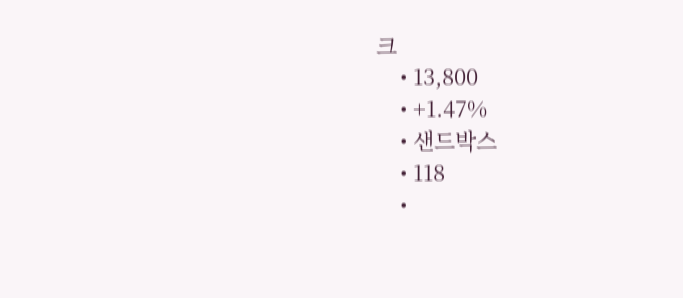크
    • 13,800
    • +1.47%
    • 샌드박스
    • 118
    •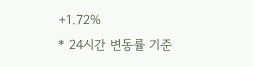+1.72%
* 24시간 변동률 기준